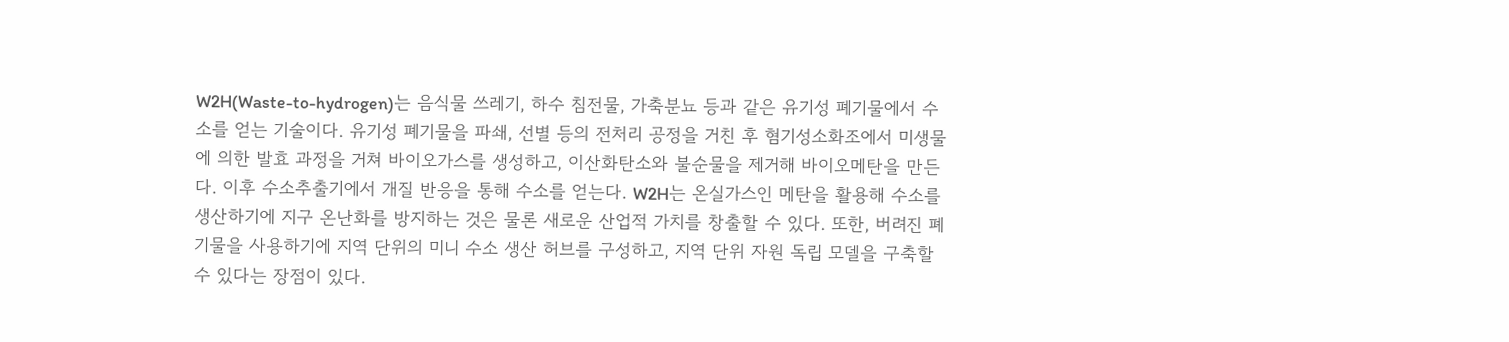W2H(Waste-to-hydrogen)는 음식물 쓰레기, 하수 침전물, 가축분뇨 등과 같은 유기성 폐기물에서 수소를 얻는 기술이다. 유기성 폐기물을 파쇄, 선별 등의 전처리 공정을 거친 후 혐기성소화조에서 미생물에 의한 발효 과정을 거쳐 바이오가스를 생성하고, 이산화탄소와 불순물을 제거해 바이오메탄을 만든다. 이후 수소추출기에서 개질 반응을 통해 수소를 얻는다. W2H는 온실가스인 메탄을 활용해 수소를 생산하기에 지구 온난화를 방지하는 것은 물론 새로운 산업적 가치를 창출할 수 있다. 또한, 버려진 폐기물을 사용하기에 지역 단위의 미니 수소 생산 허브를 구성하고, 지역 단위 자원 독립 모델을 구축할 수 있다는 장점이 있다.